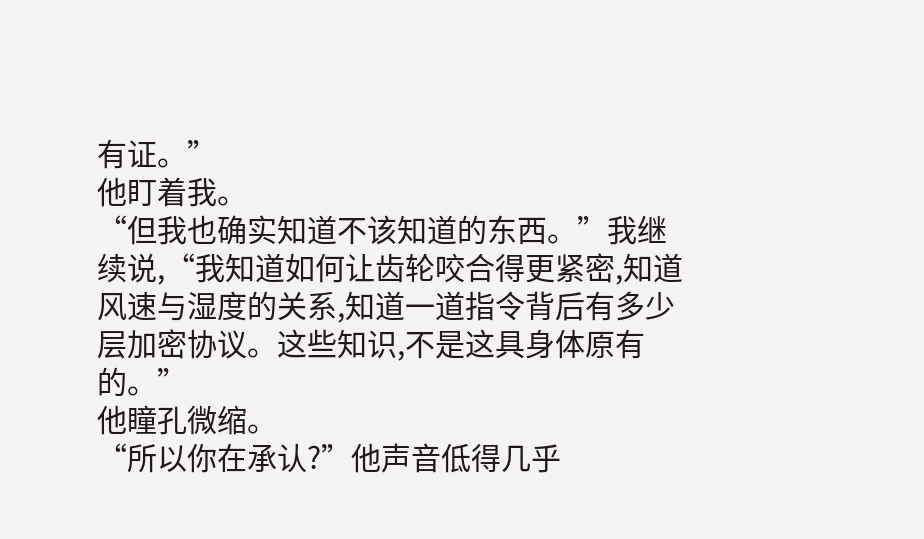有证。”
他盯着我。
“但我也确实知道不该知道的东西。”我继续说,“我知道如何让齿轮咬合得更紧密,知道风速与湿度的关系,知道一道指令背后有多少层加密协议。这些知识,不是这具身体原有的。”
他瞳孔微缩。
“所以你在承认?”他声音低得几乎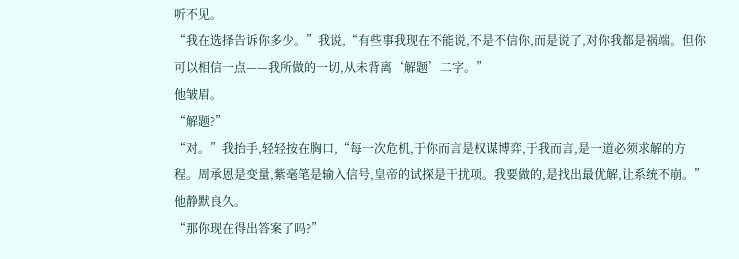听不见。
“我在选择告诉你多少。”我说,“有些事我现在不能说,不是不信你,而是说了,对你我都是祸端。但你可以相信一点——我所做的一切,从未背离‘解题’二字。”
他皱眉。
“解题?”
“对。”我抬手,轻轻按在胸口,“每一次危机,于你而言是权谋博弈,于我而言,是一道必须求解的方程。周承恩是变量,紫毫笔是输入信号,皇帝的试探是干扰项。我要做的,是找出最优解,让系统不崩。”
他静默良久。
“那你现在得出答案了吗?”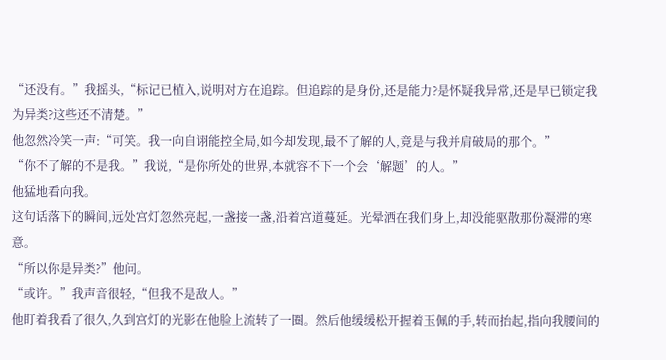“还没有。”我摇头,“标记已植入,说明对方在追踪。但追踪的是身份,还是能力?是怀疑我异常,还是早已锁定我为异类?这些还不清楚。”
他忽然冷笑一声:“可笑。我一向自诩能控全局,如今却发现,最不了解的人,竟是与我并肩破局的那个。”
“你不了解的不是我。”我说,“是你所处的世界,本就容不下一个会‘解题’的人。”
他猛地看向我。
这句话落下的瞬间,远处宫灯忽然亮起,一盏接一盏,沿着宫道蔓延。光晕洒在我们身上,却没能驱散那份凝滞的寒意。
“所以你是异类?”他问。
“或许。”我声音很轻,“但我不是敌人。”
他盯着我看了很久,久到宫灯的光影在他脸上流转了一圈。然后他缓缓松开握着玉佩的手,转而抬起,指向我腰间的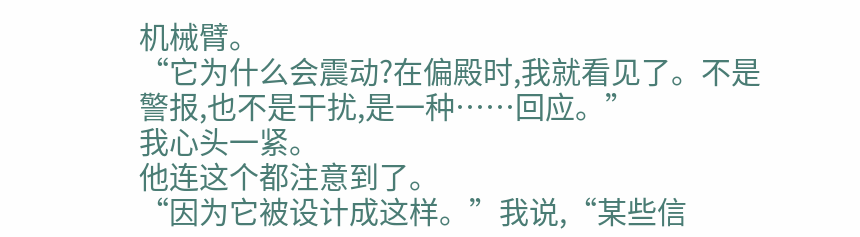机械臂。
“它为什么会震动?在偏殿时,我就看见了。不是警报,也不是干扰,是一种……回应。”
我心头一紧。
他连这个都注意到了。
“因为它被设计成这样。”我说,“某些信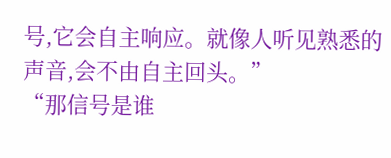号,它会自主响应。就像人听见熟悉的声音,会不由自主回头。”
“那信号是谁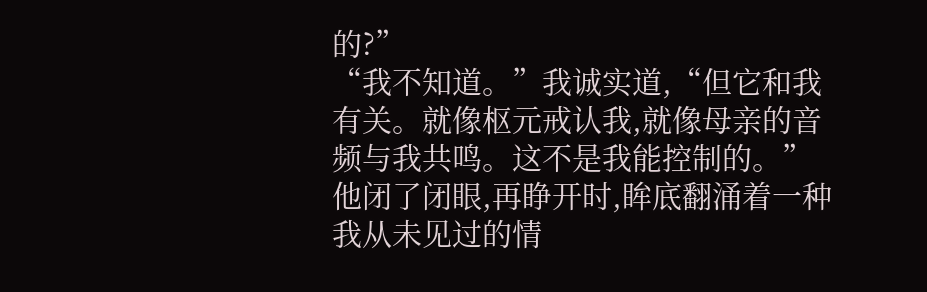的?”
“我不知道。”我诚实道,“但它和我有关。就像枢元戒认我,就像母亲的音频与我共鸣。这不是我能控制的。”
他闭了闭眼,再睁开时,眸底翻涌着一种我从未见过的情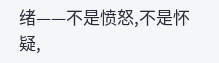绪——不是愤怒,不是怀疑,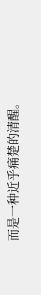而是一种近乎痛楚的清醒。